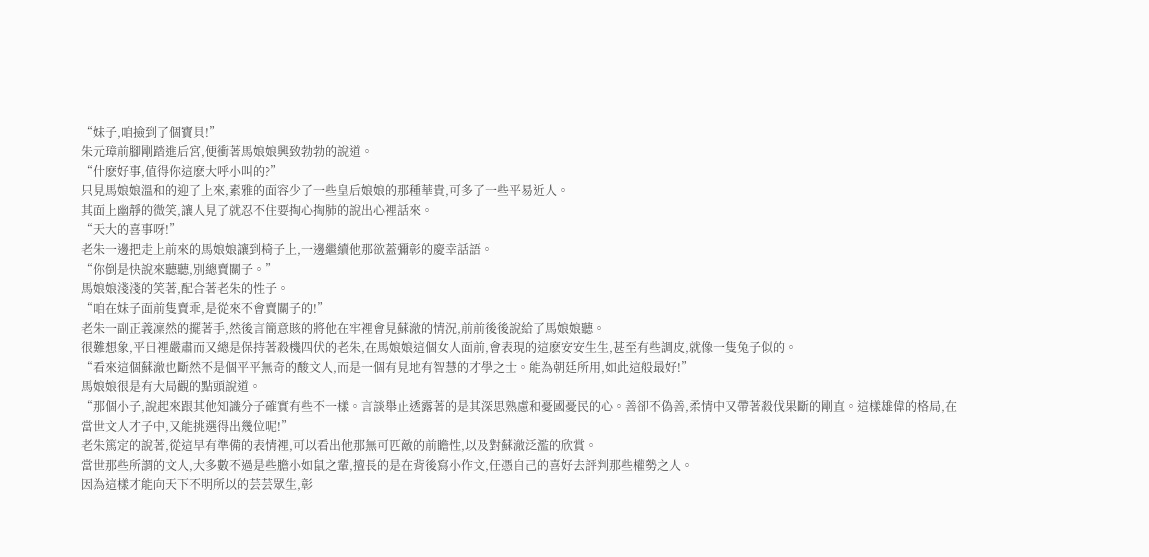“妹子,咱撿到了個寶貝!”
朱元璋前腳剛踏進后宮,便衝著馬娘娘興致勃勃的說道。
“什麽好事,值得你這麽大呼小叫的?”
只見馬娘娘溫和的迎了上來,素雅的面容少了一些皇后娘娘的那種華貴,可多了一些平易近人。
其面上幽靜的微笑,讓人見了就忍不住要掏心掏肺的說出心裡話來。
“天大的喜事呀!”
老朱一邊把走上前來的馬娘娘讓到椅子上,一邊繼續他那欲蓋彌彰的慶幸話語。
“你倒是快說來聽聽,別總賣關子。”
馬娘娘淺淺的笑著,配合著老朱的性子。
“咱在妹子面前隻賣乖,是從來不會賣關子的!”
老朱一副正義凜然的擺著手,然後言簡意賅的將他在牢裡會見蘇澈的情況,前前後後說給了馬娘娘聽。
很難想象,平日裡嚴肅而又總是保持著殺機四伏的老朱,在馬娘娘這個女人面前,會表現的這麽安安生生,甚至有些調皮,就像一隻兔子似的。
“看來這個蘇澈也斷然不是個平平無奇的酸文人,而是一個有見地有智慧的才學之士。能為朝廷所用,如此這般最好!”
馬娘娘很是有大局觀的點頭說道。
“那個小子,說起來跟其他知識分子確實有些不一樣。言談舉止透露著的是其深思熟慮和憂國憂民的心。善卻不偽善,柔情中又帶著殺伐果斷的剛直。這樣雄偉的格局,在當世文人才子中,又能挑選得出幾位呢!”
老朱篤定的說著,從這早有準備的表情裡,可以看出他那無可匹敵的前瞻性,以及對蘇澈泛濫的欣賞。
當世那些所謂的文人,大多數不過是些膽小如鼠之輩,擅長的是在背後寫小作文,任憑自己的喜好去評判那些權勢之人。
因為這樣才能向天下不明所以的芸芸眾生,彰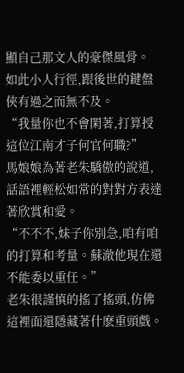顯自己那文人的豪傑風骨。
如此小人行徑,跟後世的鍵盤俠有過之而無不及。
“我量你也不會閑著,打算授這位江南才子何官何職?”
馬娘娘為著老朱驕傲的說道,話語裡輕松如常的對對方表達著欣賞和愛。
“不不不,妹子你別急,咱有咱的打算和考量。蘇澈他現在還不能委以重任。”
老朱很謹慎的搖了搖頭,仿佛這裡面還隱藏著什麽重頭戲。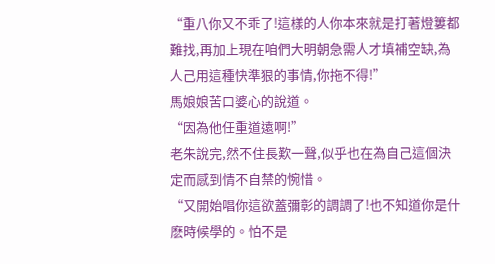“重八你又不乖了!這樣的人你本來就是打著燈簍都難找,再加上現在咱們大明朝急需人才填補空缺,為人己用這種快準狠的事情,你拖不得!”
馬娘娘苦口婆心的說道。
“因為他任重道遠啊!”
老朱說完,然不住長歎一聲,似乎也在為自己這個決定而感到情不自禁的惋惜。
“又開始唱你這欲蓋彌彰的調調了!也不知道你是什麽時候學的。怕不是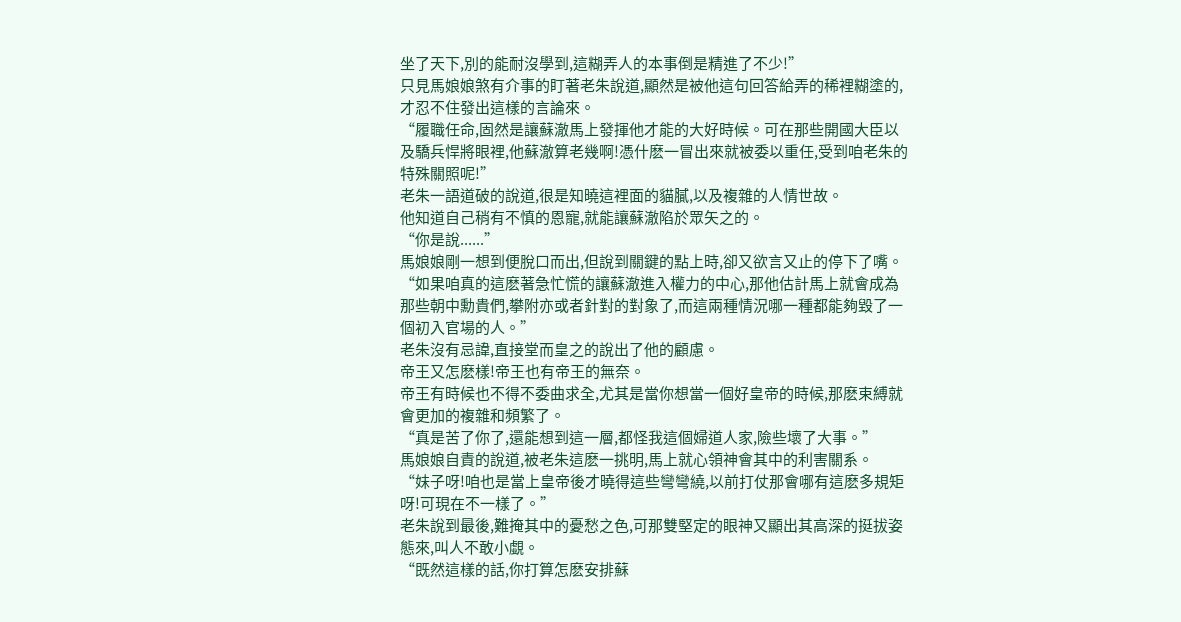坐了天下,別的能耐沒學到,這糊弄人的本事倒是精進了不少!”
只見馬娘娘煞有介事的盯著老朱說道,顯然是被他這句回答給弄的稀裡糊塗的,才忍不住發出這樣的言論來。
“履職任命,固然是讓蘇澈馬上發揮他才能的大好時候。可在那些開國大臣以及驕兵悍將眼裡,他蘇澈算老幾啊!憑什麽一冒出來就被委以重任,受到咱老朱的特殊關照呢!”
老朱一語道破的說道,很是知曉這裡面的貓膩,以及複雜的人情世故。
他知道自己稍有不慎的恩寵,就能讓蘇澈陷於眾矢之的。
“你是說......”
馬娘娘剛一想到便脫口而出,但說到關鍵的點上時,卻又欲言又止的停下了嘴。
“如果咱真的這麽著急忙慌的讓蘇澈進入權力的中心,那他估計馬上就會成為那些朝中勳貴們,攀附亦或者針對的對象了,而這兩種情況哪一種都能夠毀了一個初入官場的人。”
老朱沒有忌諱,直接堂而皇之的說出了他的顧慮。
帝王又怎麽樣!帝王也有帝王的無奈。
帝王有時候也不得不委曲求全,尤其是當你想當一個好皇帝的時候,那麽束縛就會更加的複雜和頻繁了。
“真是苦了你了,還能想到這一層,都怪我這個婦道人家,險些壞了大事。”
馬娘娘自責的說道,被老朱這麽一挑明,馬上就心領神會其中的利害關系。
“妹子呀!咱也是當上皇帝後才曉得這些彎彎繞,以前打仗那會哪有這麽多規矩呀!可現在不一樣了。”
老朱說到最後,難掩其中的憂愁之色,可那雙堅定的眼神又顯出其高深的挺拔姿態來,叫人不敢小覷。
“既然這樣的話,你打算怎麽安排蘇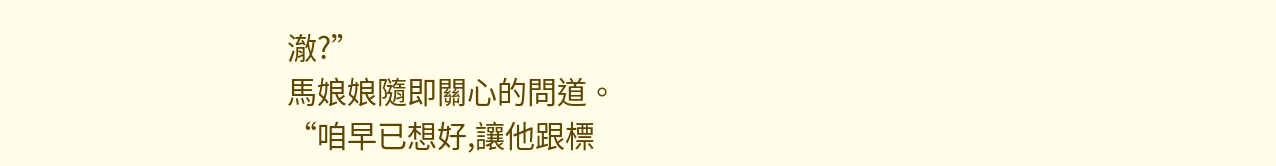澈?”
馬娘娘隨即關心的問道。
“咱早已想好,讓他跟標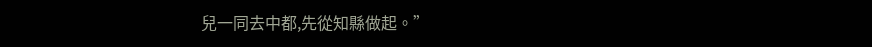兒一同去中都,先從知縣做起。”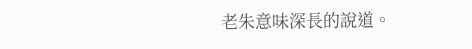老朱意味深長的說道。